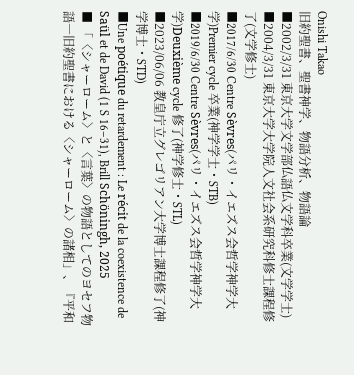Onishi Takao
旧約聖書、聖書神学、物語分析、物語論
■2002/3/31 東京大学文学部仏語仏文学科卒業(文学学士)
■2004/3/31 東京大学大学院人文社会系研究科修士課程修了(文学修士)
■2017/6/30 Centre Sèvres(パリ・イエズス会哲学神学大学)Premier cycle 卒業(神学学士・STB)
■2019/6/30 Centre Sèvres(パリ・イエズス会哲学神学大学)Deuxième cycle 修了(神学修士・STL)
■2023/06/06 教皇庁立グレゴリアン大学博士課程修了(神学博士・STD)
■Une poétique du retardement : Le récit de la coexistence de Saül et de David (1 S 16–31), Brill Schöningh, 2025
■ 「〈シャーローム〉と〈言葉〉の物語としてのヨセフ物語―旧約聖書における〈シャーローム〉の諸相」、『平和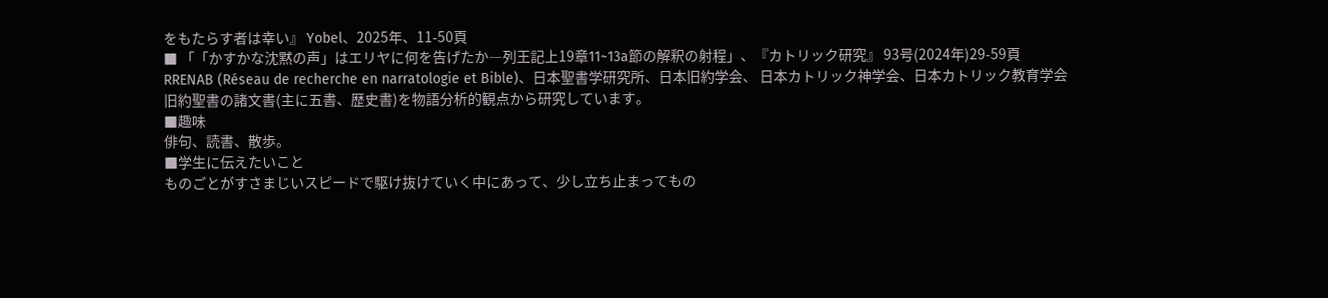をもたらす者は幸い』 Yobel、2025年、11-50頁
■ 「「かすかな沈黙の声」はエリヤに何を告げたか―列王記上19章11~13a節の解釈の射程」、『カトリック研究』 93号(2024年)29-59頁
RRENAB (Réseau de recherche en narratologie et Bible)、日本聖書学研究所、日本旧約学会、 日本カトリック神学会、日本カトリック教育学会
旧約聖書の諸文書(主に五書、歴史書)を物語分析的観点から研究しています。
■趣味
俳句、読書、散歩。
■学生に伝えたいこと
ものごとがすさまじいスピードで駆け抜けていく中にあって、少し立ち止まってもの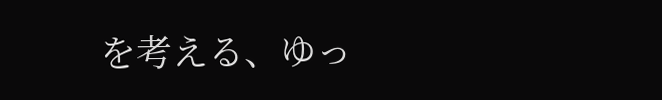を考える、ゆっ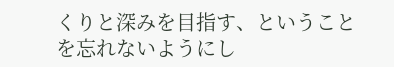くりと深みを目指す、ということを忘れないようにし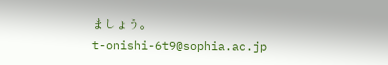ましょう。
t-onishi-6t9@sophia.ac.jp